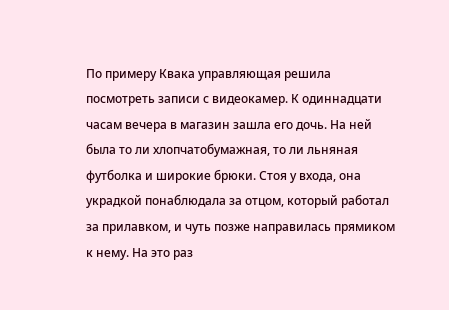По примеру Квака управляющая решила посмотреть записи с видеокамер. К одиннадцати часам вечера в магазин зашла его дочь. На ней была то ли хлопчатобумажная, то ли льняная футболка и широкие брюки. Стоя у входа, она украдкой понаблюдала за отцом, который работал за прилавком, и чуть позже направилась прямиком к нему. На это раз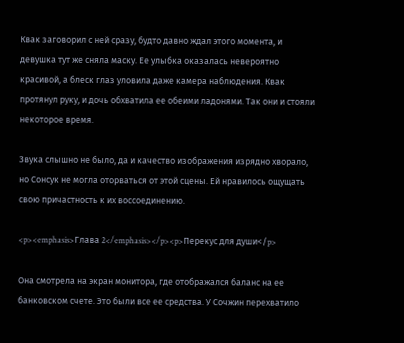Квак заговорил с ней сразу, будто давно ждал этого момента, и девушка тут же сняла маску. Ее улыбка оказалась невероятно красивой, а блеск глаз уловила даже камера наблюдения. Квак протянул руку, и дочь обхватила ее обеими ладонями. Так они и стояли некоторое время.

Звука слышно не было, да и качество изображения изрядно хворало, но Сонсук не могла оторваться от этой сцены. Ей нравилось ощущать свою причастность к их воссоединению.

<p><emphasis>Глава 2</emphasis></p><p>Перекус для души</p>

Она смотрела на экран монитора, где отображался баланс на ее банковском счете. Это были все ее средства. У Сочжин перехватило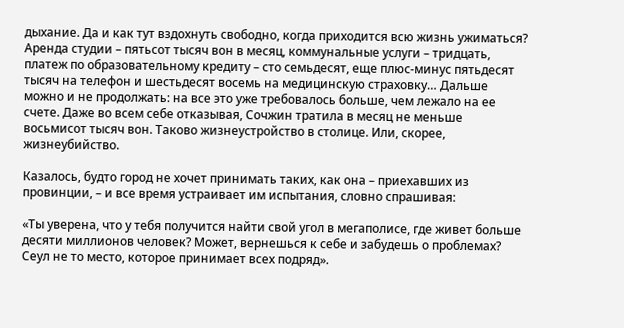дыхание. Да и как тут вздохнуть свободно, когда приходится всю жизнь ужиматься? Аренда студии – пятьсот тысяч вон в месяц, коммунальные услуги – тридцать, платеж по образовательному кредиту – сто семьдесят, еще плюс-минус пятьдесят тысяч на телефон и шестьдесят восемь на медицинскую страховку… Дальше можно и не продолжать: на все это уже требовалось больше, чем лежало на ее счете. Даже во всем себе отказывая, Сочжин тратила в месяц не меньше восьмисот тысяч вон. Таково жизнеустройство в столице. Или, скорее, жизнеубийство.

Казалось, будто город не хочет принимать таких, как она – приехавших из провинции, – и все время устраивает им испытания, словно спрашивая:

«Ты уверена, что у тебя получится найти свой угол в мегаполисе, где живет больше десяти миллионов человек? Может, вернешься к себе и забудешь о проблемах? Сеул не то место, которое принимает всех подряд».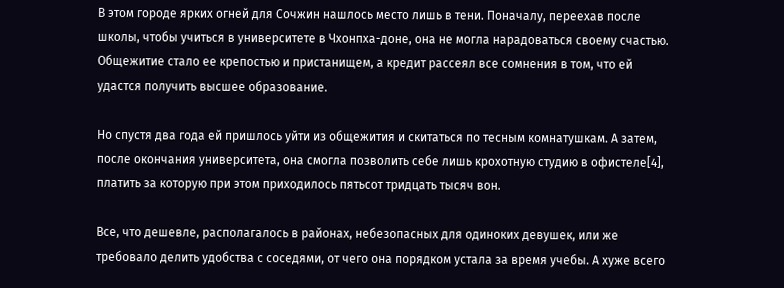В этом городе ярких огней для Сочжин нашлось место лишь в тени. Поначалу, переехав после школы, чтобы учиться в университете в Чхонпха-доне, она не могла нарадоваться своему счастью. Общежитие стало ее крепостью и пристанищем, а кредит рассеял все сомнения в том, что ей удастся получить высшее образование.

Но спустя два года ей пришлось уйти из общежития и скитаться по тесным комнатушкам. А затем, после окончания университета, она смогла позволить себе лишь крохотную студию в офистеле[4], платить за которую при этом приходилось пятьсот тридцать тысяч вон.

Все, что дешевле, располагалось в районах, небезопасных для одиноких девушек, или же требовало делить удобства с соседями, от чего она порядком устала за время учебы. А хуже всего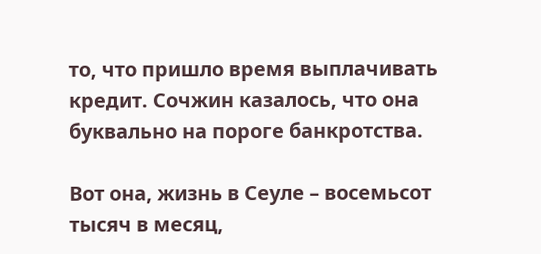то, что пришло время выплачивать кредит. Сочжин казалось, что она буквально на пороге банкротства.

Вот она, жизнь в Сеуле – восемьсот тысяч в месяц,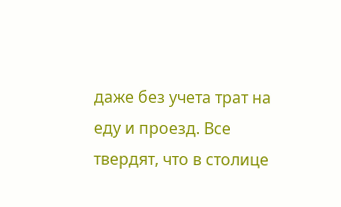даже без учета трат на еду и проезд. Все твердят, что в столице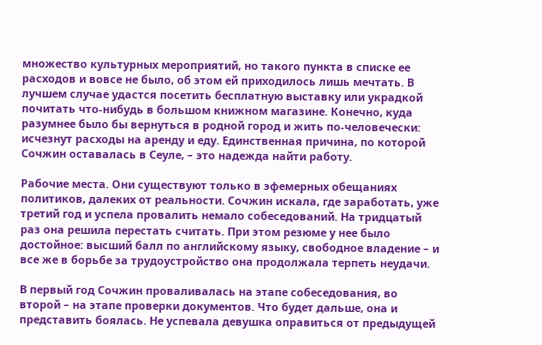множество культурных мероприятий, но такого пункта в списке ее расходов и вовсе не было, об этом ей приходилось лишь мечтать. В лучшем случае удастся посетить бесплатную выставку или украдкой почитать что-нибудь в большом книжном магазине. Конечно, куда разумнее было бы вернуться в родной город и жить по-человечески: исчезнут расходы на аренду и еду. Единственная причина, по которой Сочжин оставалась в Сеуле, – это надежда найти работу.

Рабочие места. Они существуют только в эфемерных обещаниях политиков, далеких от реальности. Сочжин искала, где заработать, уже третий год и успела провалить немало собеседований. На тридцатый раз она решила перестать считать. При этом резюме у нее было достойное: высший балл по английскому языку, свободное владение – и все же в борьбе за трудоустройство она продолжала терпеть неудачи.

В первый год Сочжин проваливалась на этапе собеседования, во второй – на этапе проверки документов. Что будет дальше, она и представить боялась. Не успевала девушка оправиться от предыдущей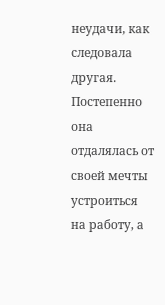неудачи, как следовала другая. Постепенно она отдалялась от своей мечты устроиться на работу, а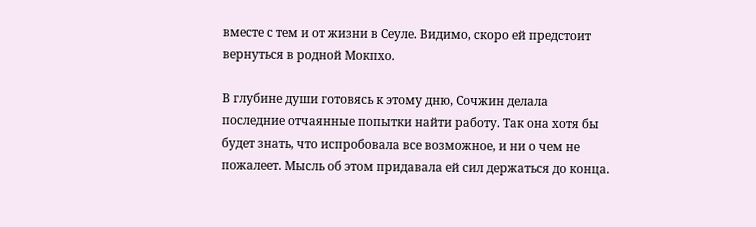вместе с тем и от жизни в Сеуле. Видимо, скоро ей предстоит вернуться в родной Мокпхо.

В глубине души готовясь к этому дню, Сочжин делала последние отчаянные попытки найти работу. Так она хотя бы будет знать, что испробовала все возможное, и ни о чем не пожалеет. Мысль об этом придавала ей сил держаться до конца.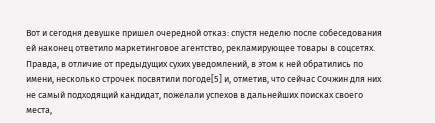Вот и сегодня девушке пришел очередной отказ: спустя неделю после собеседования ей наконец ответило маркетинговое агентство, рекламирующее товары в соцсетях. Правда, в отличие от предыдущих сухих уведомлений, в этом к ней обратились по имени, несколько строчек посвятили погоде[5] и, отметив, что сейчас Сочжин для них не самый подходящий кандидат, пожелали успехов в дальнейших поисках своего места,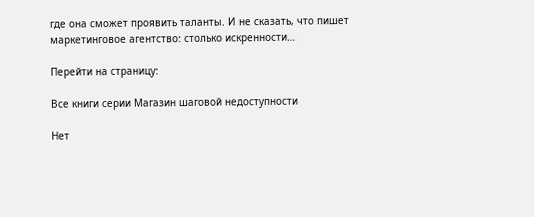где она сможет проявить таланты. И не сказать, что пишет маркетинговое агентство: столько искренности…

Перейти на страницу:

Все книги серии Магазин шаговой недоступности

Нет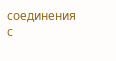соединения с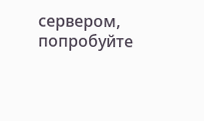сервером, попробуйте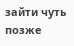зайти чуть позже